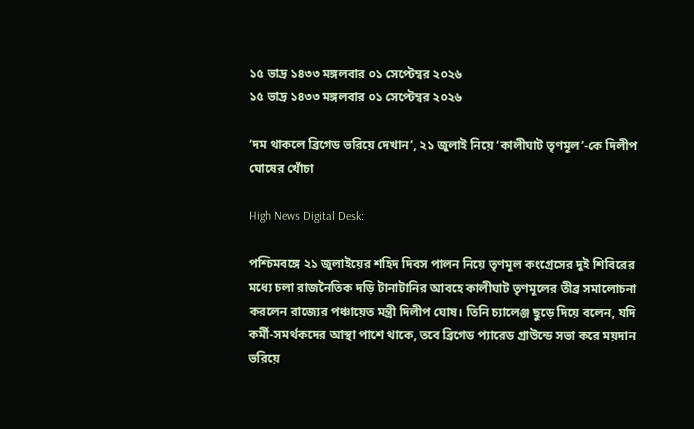১৫ ভাদ্র ১৪৩৩ মঙ্গলবার ০১ সেপ্টেম্বর ২০২৬
১৫ ভাদ্র ১৪৩৩ মঙ্গলবার ০১ সেপ্টেম্বর ২০২৬

‘দম থাকলে ব্রিগেড ভরিয়ে দেখান’, ২১ জুলাই নিয়ে ‘কালীঘাট তৃণমূল’-কে দিলীপ ঘোষের খোঁচা

High News Digital Desk:

পশ্চিমবঙ্গে ২১ জুলাইয়ের শহিদ দিবস পালন নিয়ে তৃণমূল কংগ্রেসের দুই শিবিরের মধ্যে চলা রাজনৈতিক দড়ি টানাটানির আবহে কালীঘাট তৃণমূলের তীব্র সমালোচনা করলেন রাজ্যের পঞ্চায়েত মন্ত্রী দিলীপ ঘোষ। তিনি চ্যালেঞ্জ ছুড়ে দিয়ে বলেন, যদি কর্মী-সমর্থকদের আস্থা পাশে থাকে, তবে ব্রিগেড প্যারেড গ্রাউন্ডে সভা করে ময়দান ভরিয়ে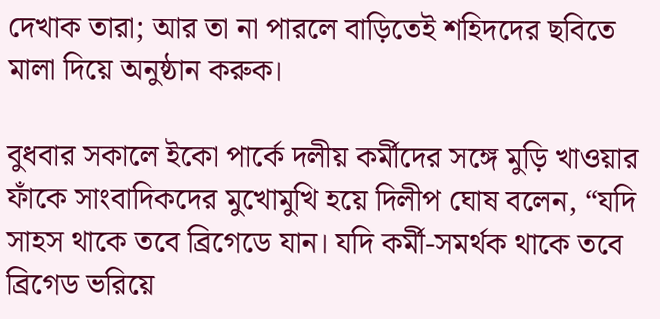দেখাক তারা; আর তা না পারলে বাড়িতেই শহিদদের ছবিতে মালা দিয়ে অনুষ্ঠান করুক।

বুধবার সকালে ইকো পার্কে দলীয় কর্মীদের সঙ্গে মুড়ি খাওয়ার ফাঁকে সাংবাদিকদের মুখোমুখি হয়ে দিলীপ ঘোষ বলেন, “যদি সাহস থাকে তবে ব্রিগেডে যান। যদি কর্মী-সমর্থক থাকে তবে ব্রিগেড ভরিয়ে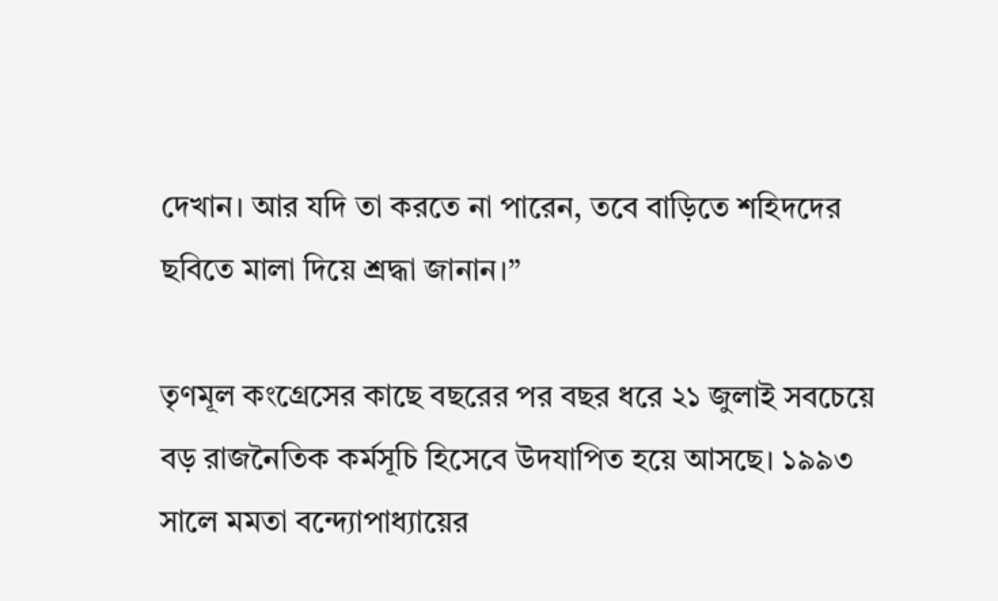দেখান। আর যদি তা করতে না পারেন, তবে বাড়িতে শহিদদের ছবিতে মালা দিয়ে শ্রদ্ধা জানান।”

তৃণমূল কংগ্রেসের কাছে বছরের পর বছর ধরে ২১ জুলাই সবচেয়ে বড় রাজনৈতিক কর্মসূচি হিসেবে উদযাপিত হয়ে আসছে। ১৯৯৩ সালে মমতা বন্দ্যোপাধ্যায়ের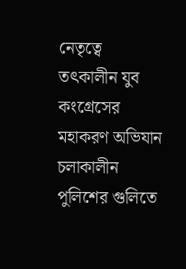নেতৃত্বে তৎকালীন যুব কংগ্রেসের মহাকরণ অভিযান চলাকালীন পুলিশের গুলিতে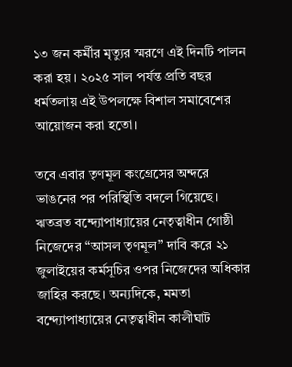১৩ জন কর্মীর মৃত্যুর স্মরণে এই দিনটি পালন করা হয়। ২০২৫ সাল পর্যন্ত প্রতি বছর ধর্মতলায় এই উপলক্ষে বিশাল সমাবেশের আয়োজন করা হতো।

তবে এবার তৃণমূল কংগ্রেসের অন্দরে ভাঙনের পর পরিস্থিতি বদলে গিয়েছে। ঋতব্রত বন্দ্যোপাধ্যায়ের নেতৃত্বাধীন গোষ্ঠী নিজেদের “আসল তৃণমূল” দাবি করে ২১ জুলাইয়ের কর্মসূচির ওপর নিজেদের অধিকার জাহির করছে। অন্যদিকে, মমতা বন্দ্যোপাধ্যায়ের নেতৃত্বাধীন কালীঘাট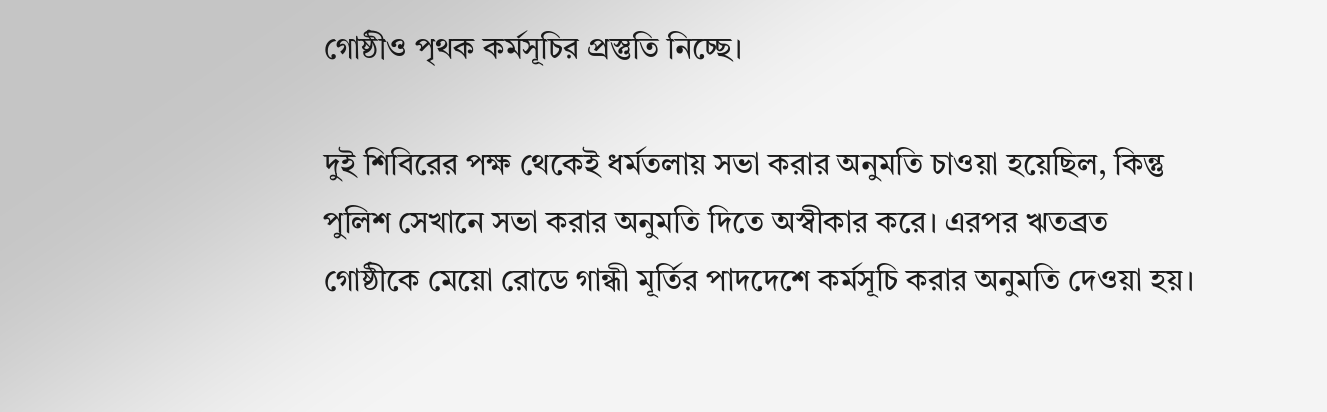গোষ্ঠীও পৃথক কর্মসূচির প্রস্তুতি নিচ্ছে।

দুই শিবিরের পক্ষ থেকেই ধর্মতলায় সভা করার অনুমতি চাওয়া হয়েছিল, কিন্তু পুলিশ সেখানে সভা করার অনুমতি দিতে অস্বীকার করে। এরপর ঋতব্রত গোষ্ঠীকে মেয়ো রোডে গান্ধী মূর্তির পাদদেশে কর্মসূচি করার অনুমতি দেওয়া হয়।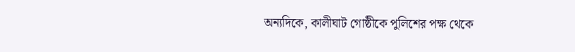অন্যদিকে, কালীঘাট গোষ্ঠীকে পুলিশের পক্ষ থেকে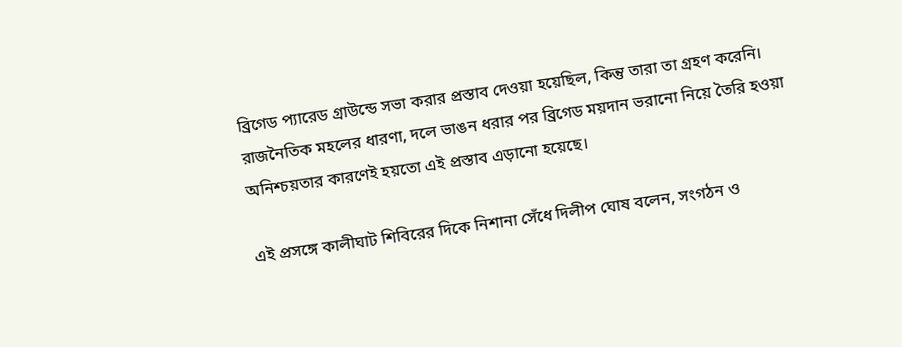ব্রিগেড প্যারেড গ্রাউন্ডে সভা করার প্রস্তাব দেওয়া হয়েছিল, কিন্তু তারা তা গ্রহণ করেনি। রাজনৈতিক মহলের ধারণা, দলে ভাঙন ধরার পর ব্রিগেড ময়দান ভরানো নিয়ে তৈরি হওয়া অনিশ্চয়তার কারণেই হয়তো এই প্রস্তাব এড়ানো হয়েছে।

এই প্রসঙ্গে কালীঘাট শিবিরের দিকে নিশানা সেঁধে দিলীপ ঘোষ বলেন, সংগঠন ও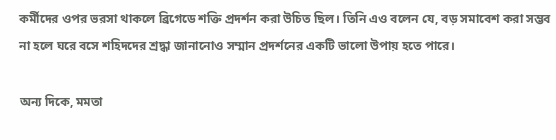কর্মীদের ওপর ভরসা থাকলে ব্রিগেডে শক্তি প্রদর্শন করা উচিত ছিল। তিনি এও বলেন যে, বড় সমাবেশ করা সম্ভব না হলে ঘরে বসে শহিদদের শ্রদ্ধা জানানোও সম্মান প্রদর্শনের একটি ভালো উপায় হতে পারে।

অন্য দিকে, মমতা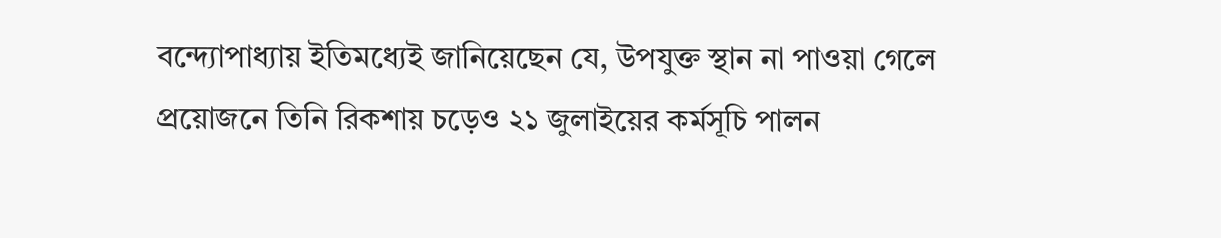বন্দ্যোপাধ্যায় ইতিমধ্যেই জানিয়েছেন যে, উপযুক্ত স্থান না পাওয়া গেলে প্রয়োজনে তিনি রিকশায় চড়েও ২১ জুলাইয়ের কর্মসূচি পালন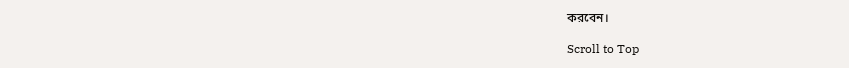করবেন।

Scroll to Top